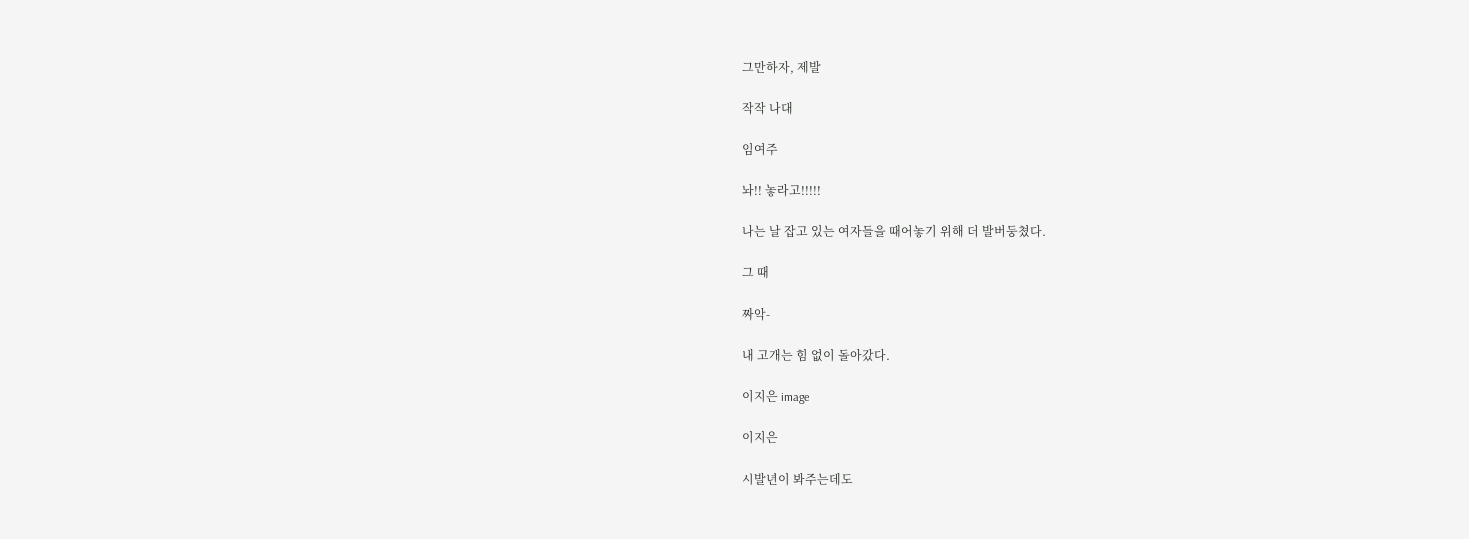그만하자, 제발

작작 나대

임여주

놔!! 놓라고!!!!!

나는 날 잡고 있는 여자들을 때어놓기 위해 더 발버둥쳤다.

그 때

짜악-

내 고개는 힘 없이 돌아갔다.

이지은 image

이지은

시발년이 봐주는데도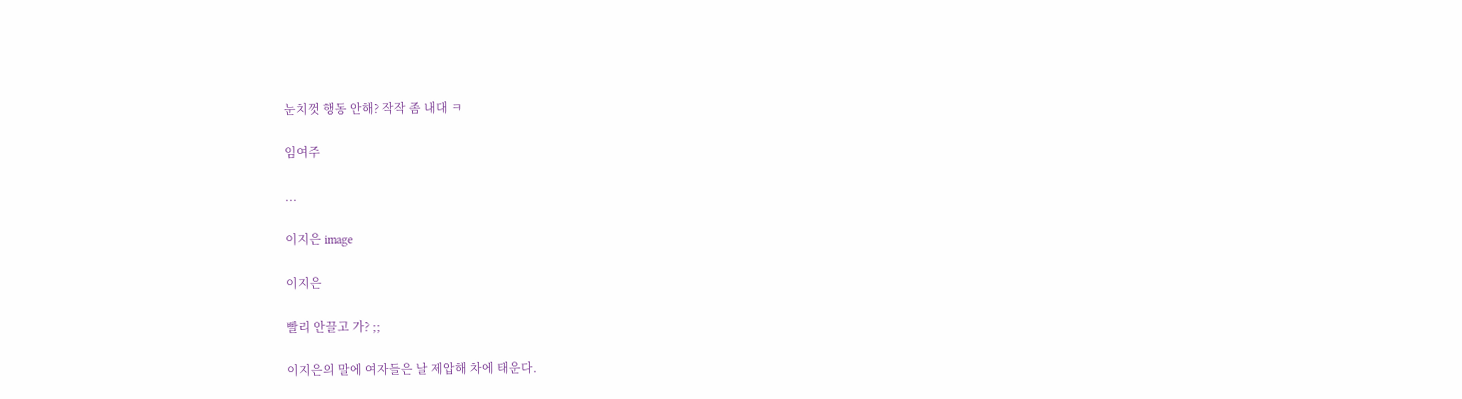눈치껏 행동 안해? 작작 좀 내대 ㅋ

임여주

...

이지은 image

이지은

빨리 안끌고 가? ;;

이지은의 말에 여자들은 날 제압해 차에 태운다.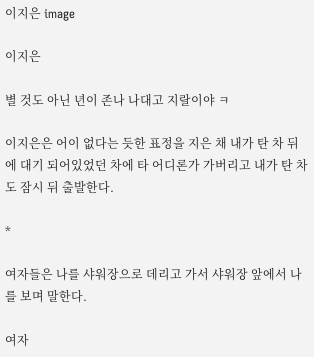이지은 image

이지은

별 것도 아닌 년이 존나 나대고 지랄이야 ㅋ

이지은은 어이 없다는 듯한 표정을 지은 채 내가 탄 차 뒤에 대기 되어있었던 차에 타 어디론가 가버리고 내가 탄 차도 잠시 뒤 출발한다.

*

여자들은 나를 샤워장으로 데리고 가서 샤워장 앞에서 나를 보며 말한다.

여자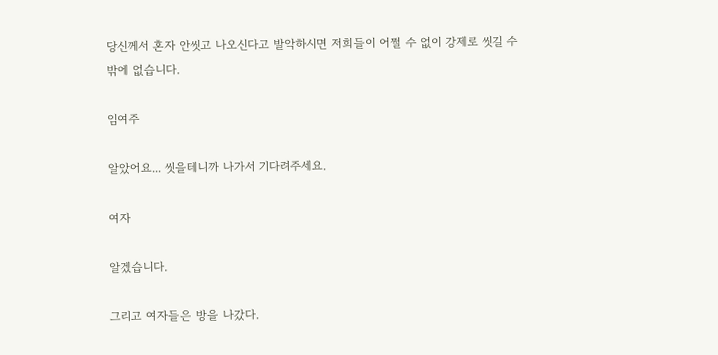당신께서 혼자 안씻고 나오신다고 발악하시면 저희들이 어쩔 수 없이 강제로 씻길 수 밖에 없습니다.

임여주

알았어요... 씻을테니까 나가서 기다려주세요.

여자

알겠습니다.

그리고 여자들은 방을 나갔다.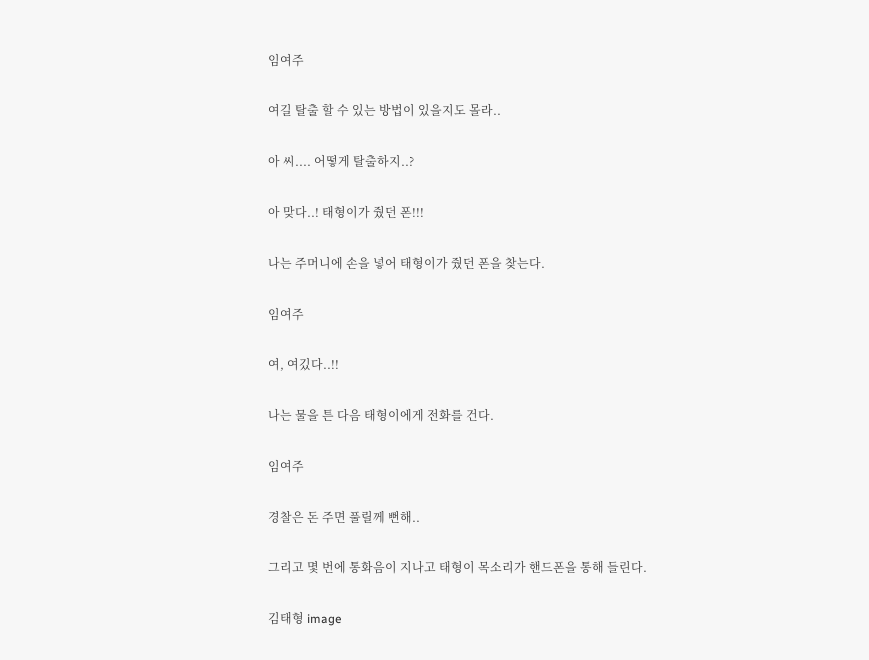임여주

여길 탈출 할 수 있는 방법이 있을지도 몰라..

아 씨.... 어떻게 탈출하지..?

아 맞다..! 태형이가 줬던 폰!!!

나는 주머니에 손을 넣어 태형이가 줬던 폰을 찾는다.

임여주

여, 여깄다..!!

나는 물을 튼 다음 태형이에게 전화를 건다.

임여주

경찰은 돈 주면 풀릴께 뻔해..

그리고 몇 번에 통화음이 지나고 태형이 목소리가 핸드폰을 통해 들린다.

김태형 image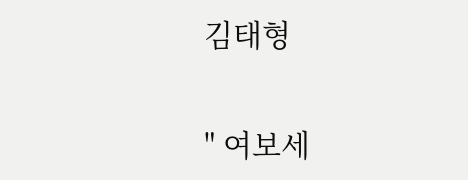김태형

" 여보세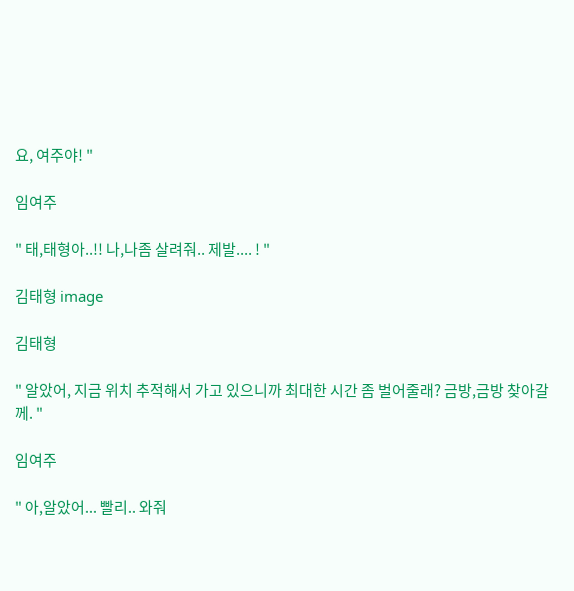요, 여주야! "

임여주

" 태,태형아..!! 나,나좀 살려줘.. 제발.... ! "

김태형 image

김태형

" 알았어, 지금 위치 추적해서 가고 있으니까 최대한 시간 좀 벌어줄래? 금방,금방 찾아갈께. "

임여주

" 아,알았어... 빨리.. 와줘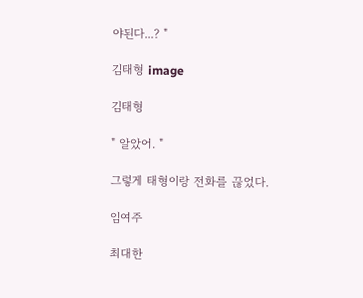야된다...? "

김태형 image

김태형

" 알았어. "

그렇게 태형이랑 전화를 끊었다.

임여주

최대한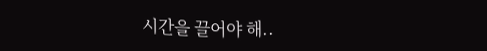시간을 끌어야 해..